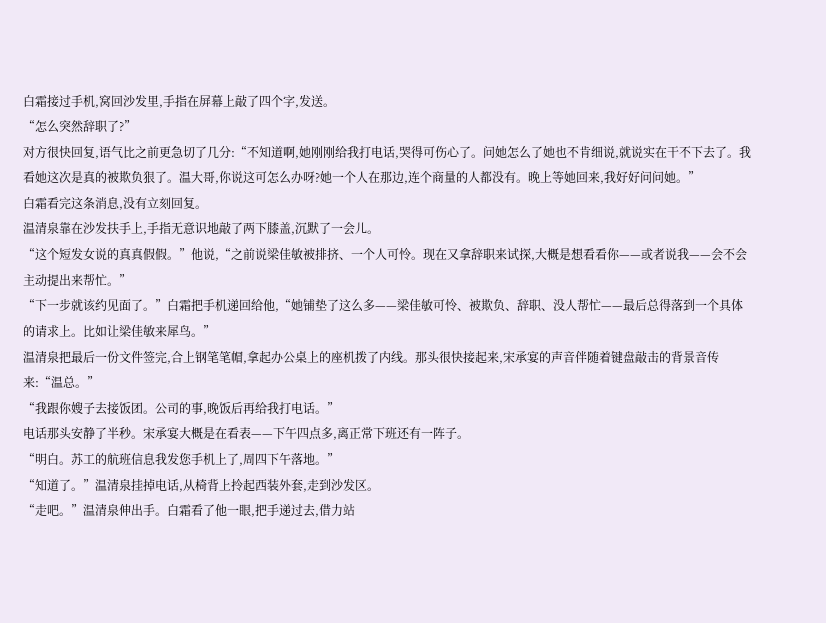白霜接过手机,窝回沙发里,手指在屏幕上敲了四个字,发送。
“怎么突然辞职了?”
对方很快回复,语气比之前更急切了几分:“不知道啊,她刚刚给我打电话,哭得可伤心了。问她怎么了她也不肯细说,就说实在干不下去了。我看她这次是真的被欺负狠了。温大哥,你说这可怎么办呀?她一个人在那边,连个商量的人都没有。晚上等她回来,我好好问问她。”
白霜看完这条消息,没有立刻回复。
温清泉靠在沙发扶手上,手指无意识地敲了两下膝盖,沉默了一会儿。
“这个短发女说的真真假假。”他说,“之前说梁佳敏被排挤、一个人可怜。现在又拿辞职来试探,大概是想看看你——或者说我——会不会主动提出来帮忙。”
“下一步就该约见面了。”白霜把手机递回给他,“她铺垫了这么多——梁佳敏可怜、被欺负、辞职、没人帮忙——最后总得落到一个具体的请求上。比如让梁佳敏来犀鸟。”
温清泉把最后一份文件签完,合上钢笔笔帽,拿起办公桌上的座机拨了内线。那头很快接起来,宋承宴的声音伴随着键盘敲击的背景音传来:“温总。”
“我跟你嫂子去接饭团。公司的事,晚饭后再给我打电话。”
电话那头安静了半秒。宋承宴大概是在看表——下午四点多,离正常下班还有一阵子。
“明白。苏工的航班信息我发您手机上了,周四下午落地。”
“知道了。”温清泉挂掉电话,从椅背上拎起西装外套,走到沙发区。
“走吧。”温清泉伸出手。白霜看了他一眼,把手递过去,借力站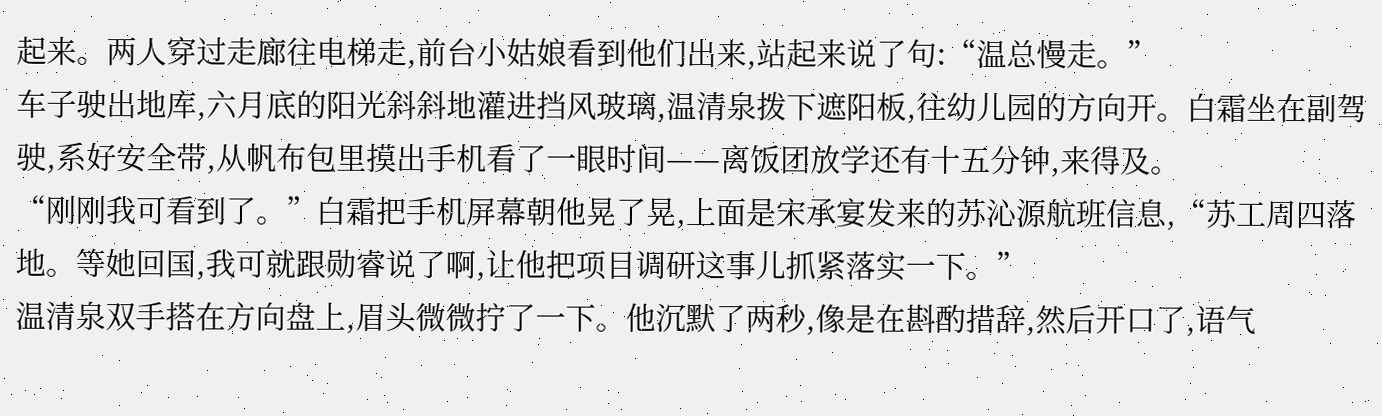起来。两人穿过走廊往电梯走,前台小姑娘看到他们出来,站起来说了句:“温总慢走。”
车子驶出地库,六月底的阳光斜斜地灌进挡风玻璃,温清泉拨下遮阳板,往幼儿园的方向开。白霜坐在副驾驶,系好安全带,从帆布包里摸出手机看了一眼时间——离饭团放学还有十五分钟,来得及。
“刚刚我可看到了。”白霜把手机屏幕朝他晃了晃,上面是宋承宴发来的苏沁源航班信息,“苏工周四落地。等她回国,我可就跟勋睿说了啊,让他把项目调研这事儿抓紧落实一下。”
温清泉双手搭在方向盘上,眉头微微拧了一下。他沉默了两秒,像是在斟酌措辞,然后开口了,语气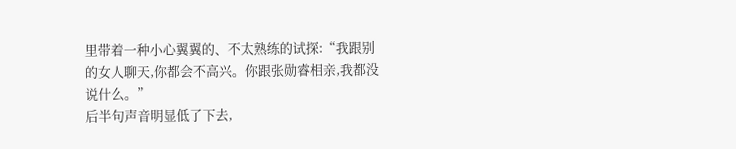里带着一种小心翼翼的、不太熟练的试探:“我跟别的女人聊天,你都会不高兴。你跟张勋睿相亲,我都没说什么。”
后半句声音明显低了下去,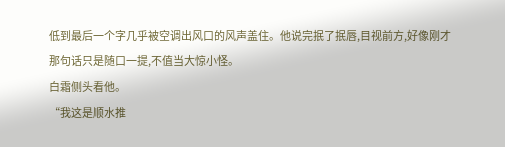低到最后一个字几乎被空调出风口的风声盖住。他说完抿了抿唇,目视前方,好像刚才那句话只是随口一提,不值当大惊小怪。
白霜侧头看他。
“我这是顺水推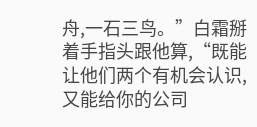舟,一石三鸟。”白霜掰着手指头跟他算,“既能让他们两个有机会认识,又能给你的公司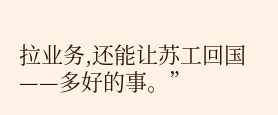拉业务,还能让苏工回国——多好的事。”